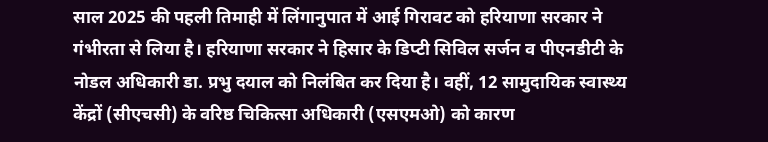साल 2025 की पहली तिमाही में लिंगानुपात में आई गिरावट को हरियाणा सरकार ने गंभीरता से लिया है। हरियाणा सरकार ने हिसार के डिप्टी सिविल सर्जन व पीएनडीटी के नोडल अधिकारी डा. प्रभु दयाल को निलंबित कर दिया है। वहीं, 12 सामुदायिक स्वास्थ्य केंद्रों (सीएचसी) के वरिष्ठ चिकित्सा अधिकारी (एसएमओ) को कारण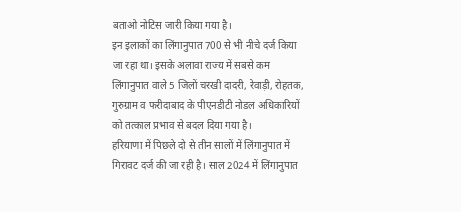बताओ नोटिस जारी किया गया है।
इन इलाकों का लिंगानुपात 700 से भी नीचे दर्ज किया जा रहा था। इसके अलावा राज्य में सबसे कम लिंगानुपात वाले 5 जिलों चरखी दादरी, रेवाड़ी, रोहतक, गुरुग्राम व फरीदाबाद के पीएनडीटी नोडल अधिकारियों को तत्काल प्रभाव से बदल दिया गया है।
हरियाणा में पिछले दो से तीन सालों में लिंगानुपात में गिरावट दर्ज की जा रही है। साल 2024 में लिंगानुपात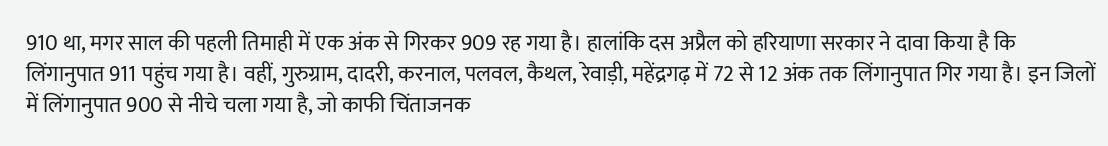910 था, मगर साल की पहली तिमाही में एक अंक से गिरकर 909 रह गया है। हालांकि दस अप्रैल को हरियाणा सरकार ने दावा किया है कि लिंगानुपात 911 पहुंच गया है। वहीं, गुरुग्राम, दादरी, करनाल, पलवल, कैथल, रेवाड़ी, महेंद्रगढ़ में 72 से 12 अंक तक लिंगानुपात गिर गया है। इन जिलों में लिंगानुपात 900 से नीचे चला गया है, जो काफी चिंताजनक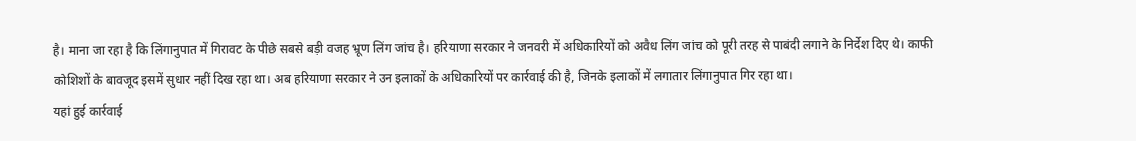है। माना जा रहा है कि लिंगानुपात में गिरावट के पीछे सबसे बड़ी वजह भ्रूण लिंग जांच है। हरियाणा सरकार ने जनवरी में अधिकारियों को अवैध लिंग जांच को पूरी तरह से पाबंदी लगाने के निर्देश दिए थे। काफी कोशिशों के बावजूद इसमें सुधार नहीं दिख रहा था। अब हरियाणा सरकार ने उन इलाकों के अधिकारियों पर कार्रवाई की है, जिनके इलाकों में लगातार लिंगानुपात गिर रहा था।
यहां हुई कार्रवाई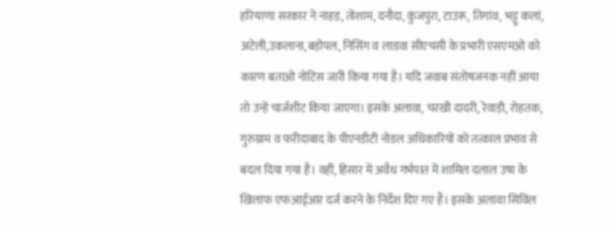हरियाणा सरकार ने नाहड़, तोशाम, दनौदा, कुंजपुरा, टाउरू, तिगांव, भट्टू कलां, अटेली,उकलाना,बड़ोपल, निसिंग व लाडवा सीएचसी के प्रभारी एसएमओ को कारण बताओ नोटिस जारी किया गया है। यदि जवाब संतोषजनक नहीं आया तो उन्हें चार्जशीट किया जाएगा। इसके अलावा, चरखी दादरी, रेवाड़ी, रोहतक, गुरुग्राम व फरीदाबाद के पीएनडीटी नोडल अधिकारियों को तत्काल प्रभाव से बदल दिया गया है। वहीं, हिसार में अवैध गर्भपात में शामिल दलाल उषा के खिलाफ एफआईआर दर्ज करने के निर्देश दिए गए हैं। इसके अलावा सिविल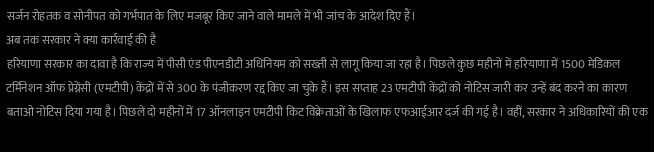सर्जन रोहतक व सोनीपत को गर्भपात के लिए मजबूर किए जाने वाले मामले में भी जांच के आदेश दिए हैं।
अब तक सरकार ने क्या कार्रवाई की है
हरियाणा सरकार का दावा है कि राज्य में पीसी एंड पीएनडीटी अधिनियम को सख्ती से लागू किया जा रहा है। पिछले कुछ महीनों में हरियाणा में 1500 मेडिकल टर्मिनेशन ऑफ प्रेग्नेंसी (एमटीपी) केंद्रों में से 300 के पंजीकरण रद्द किए जा चुके हैं। इस सप्ताह 23 एमटीपी केंद्रों को नोटिस जारी कर उन्हें बंद करने का कारण बताओ नोटिस दिया गया है। पिछले दो महीनों में 17 ऑनलाइन एमटीपी किट विक्रेताओं के खिलाफ एफआईआर दर्ज की गई है। वहीं, सरकार ने अधिकारियों की एक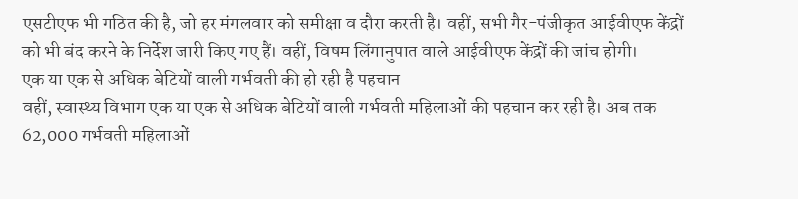एसटीएफ भी गठित की है, जो हर मंगलवार को समीक्षा व दौरा करती है। वहीं, सभी गैर-पंजीकृत आईवीएफ केंद्रों को भी बंद करने के निर्देश जारी किए गए हैं। वहीं, विषम लिंगानुपात वाले आईवीएफ केंद्रों की जांच होगी।
एक या एक से अधिक बेटियों वाली गर्भवती की हो रही है पहचान
वहीं, स्वास्थ्य विभाग एक या एक से अधिक बेटियों वाली गर्भवती महिलाओं की पहचान कर रही है। अब तक 62,000 गर्भवती महिलाओं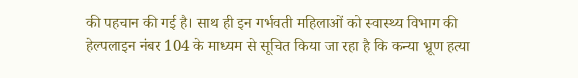की पहचान की गई है। साथ ही इन गर्भवती महिलाओं को स्वास्थ्य विभाग की हेल्पलाइन नंबर 104 के माध्यम से सूचित किया जा रहा है कि कन्या भ्रूण हत्या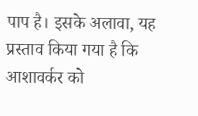पाप है। इसके अलावा, यह प्रस्ताव किया गया है कि आशावर्कर को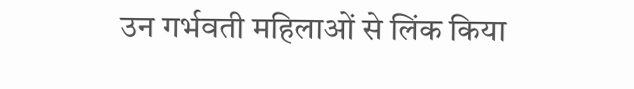उन गर्भवती महिलाओं से लिंक किया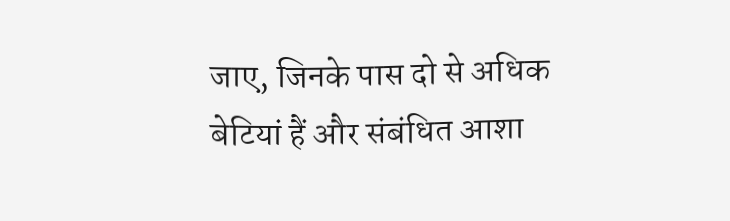जाए, जिनके पास दो से अधिक बेटियां हैं और संबंधित आशा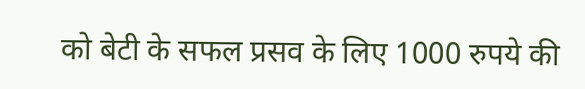को बेटी के सफल प्रसव के लिए 1000 रुपये की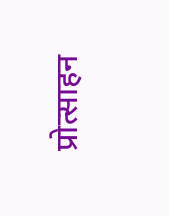प्रोत्साहन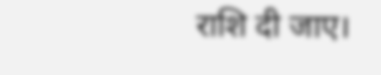राशि दी जाए।